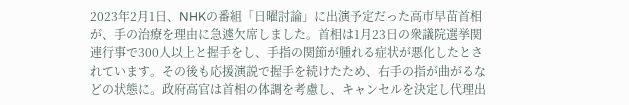2023年2月1日、NHKの番組「日曜討論」に出演予定だった高市早苗首相が、手の治療を理由に急遽欠席しました。首相は1月23日の衆議院選挙関連行事で300人以上と握手をし、手指の関節が腫れる症状が悪化したとされています。その後も応援演説で握手を続けたため、右手の指が曲がるなどの状態に。政府高官は首相の体調を考慮し、キャンセルを決定し代理出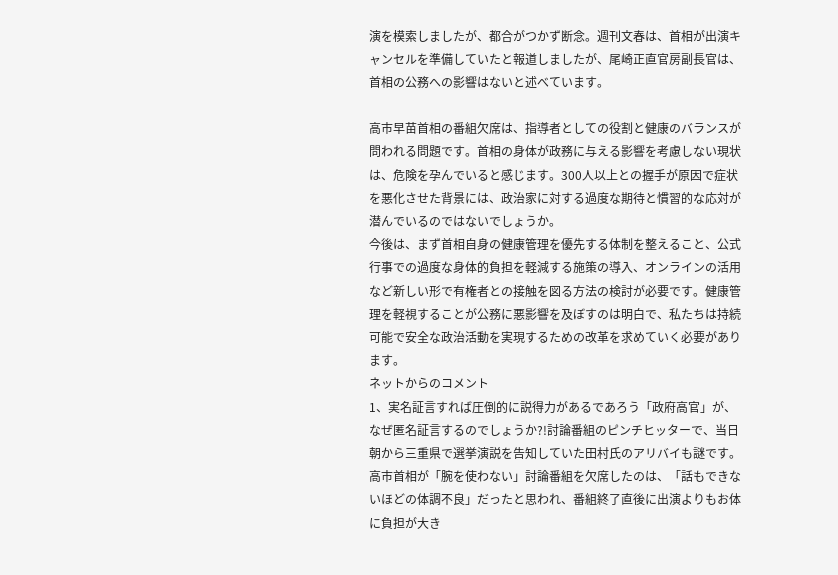演を模索しましたが、都合がつかず断念。週刊文春は、首相が出演キャンセルを準備していたと報道しましたが、尾崎正直官房副長官は、首相の公務への影響はないと述べています。

高市早苗首相の番組欠席は、指導者としての役割と健康のバランスが問われる問題です。首相の身体が政務に与える影響を考慮しない現状は、危険を孕んでいると感じます。300人以上との握手が原因で症状を悪化させた背景には、政治家に対する過度な期待と慣習的な応対が潜んでいるのではないでしょうか。
今後は、まず首相自身の健康管理を優先する体制を整えること、公式行事での過度な身体的負担を軽減する施策の導入、オンラインの活用など新しい形で有権者との接触を図る方法の検討が必要です。健康管理を軽視することが公務に悪影響を及ぼすのは明白で、私たちは持続可能で安全な政治活動を実現するための改革を求めていく必要があります。
ネットからのコメント
1、実名証言すれば圧倒的に説得力があるであろう「政府高官」が、なぜ匿名証言するのでしょうか?!討論番組のピンチヒッターで、当日朝から三重県で選挙演説を告知していた田村氏のアリバイも謎です。高市首相が「腕を使わない」討論番組を欠席したのは、「話もできないほどの体調不良」だったと思われ、番組終了直後に出演よりもお体に負担が大き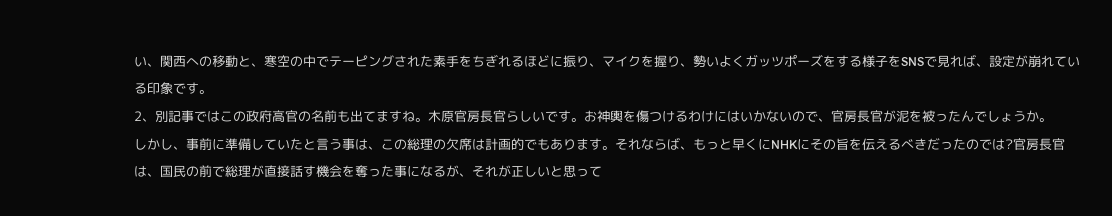い、関西への移動と、寒空の中でテーピングされた素手をちぎれるほどに振り、マイクを握り、勢いよくガッツポーズをする様子をSNSで見れば、設定が崩れている印象です。
2、別記事ではこの政府高官の名前も出てますね。木原官房長官らしいです。お神輿を傷つけるわけにはいかないので、官房長官が泥を被ったんでしょうか。
しかし、事前に準備していたと言う事は、この総理の欠席は計画的でもあります。それならば、もっと早くにNHKにその旨を伝えるべきだったのでは?官房長官は、国民の前で総理が直接話す機会を奪った事になるが、それが正しいと思って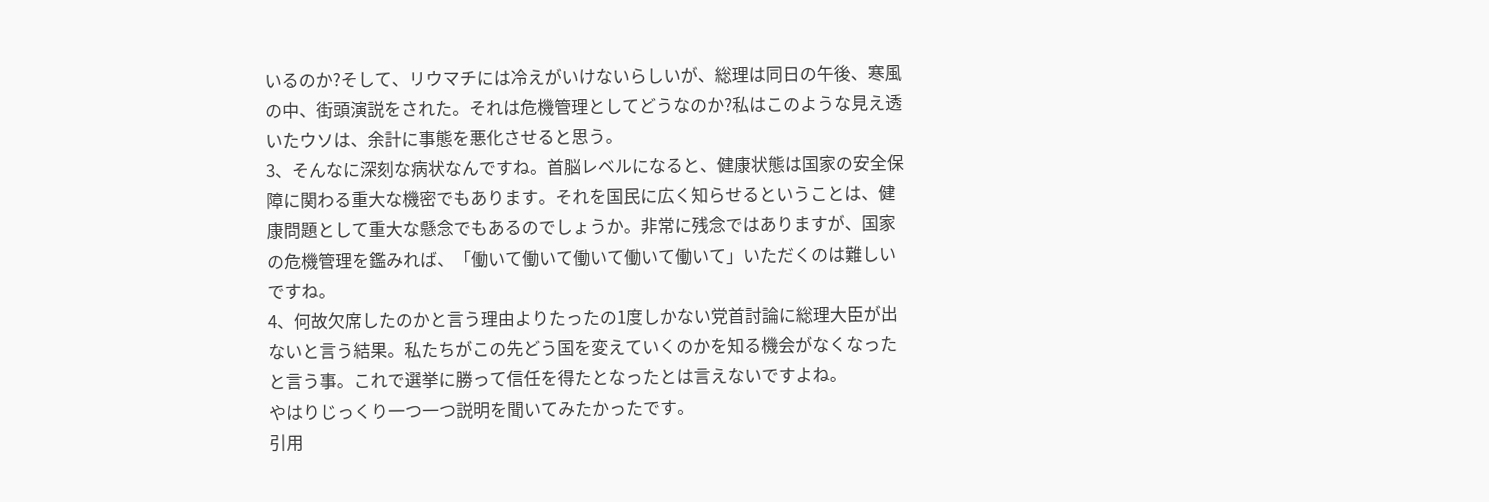いるのか?そして、リウマチには冷えがいけないらしいが、総理は同日の午後、寒風の中、街頭演説をされた。それは危機管理としてどうなのか?私はこのような見え透いたウソは、余計に事態を悪化させると思う。
3、そんなに深刻な病状なんですね。首脳レベルになると、健康状態は国家の安全保障に関わる重大な機密でもあります。それを国民に広く知らせるということは、健康問題として重大な懸念でもあるのでしょうか。非常に残念ではありますが、国家の危機管理を鑑みれば、「働いて働いて働いて働いて働いて」いただくのは難しいですね。
4、何故欠席したのかと言う理由よりたったの1度しかない党首討論に総理大臣が出ないと言う結果。私たちがこの先どう国を変えていくのかを知る機会がなくなったと言う事。これで選挙に勝って信任を得たとなったとは言えないですよね。
やはりじっくり一つ一つ説明を聞いてみたかったです。
引用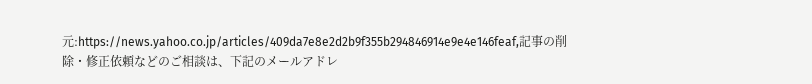元:https://news.yahoo.co.jp/articles/409da7e8e2d2b9f355b294846914e9e4e146feaf,記事の削除・修正依頼などのご相談は、下記のメールアドレ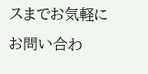スまでお気軽にお問い合わ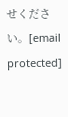せください。[email protected]